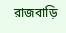রাজবাড়ি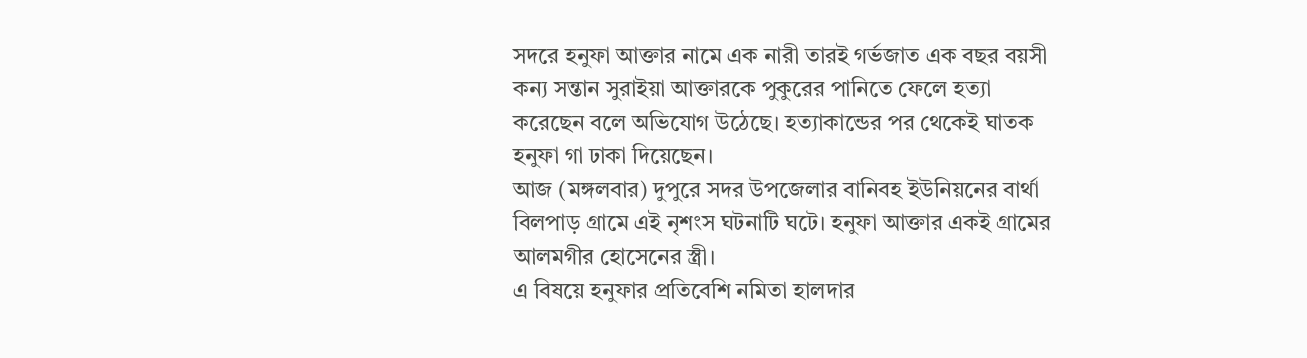সদরে হনুফা আক্তার নামে এক নারী তারই গর্ভজাত এক বছর বয়সী কন্য সন্তান সুরাইয়া আক্তারকে পুকুরের পানিতে ফেলে হত্যা করেছেন বলে অভিযোগ উঠেছে। হত্যাকান্ডের পর থেকেই ঘাতক হনুফা গা ঢাকা দিয়েছেন।
আজ (মঙ্গলবার) দুপুরে সদর উপজেলার বানিবহ ইউনিয়নের বার্থা বিলপাড় গ্রামে এই নৃশংস ঘটনাটি ঘটে। হনুফা আক্তার একই গ্রামের আলমগীর হোসেনের স্ত্রী।
এ বিষয়ে হনুফার প্রতিবেশি নমিতা হালদার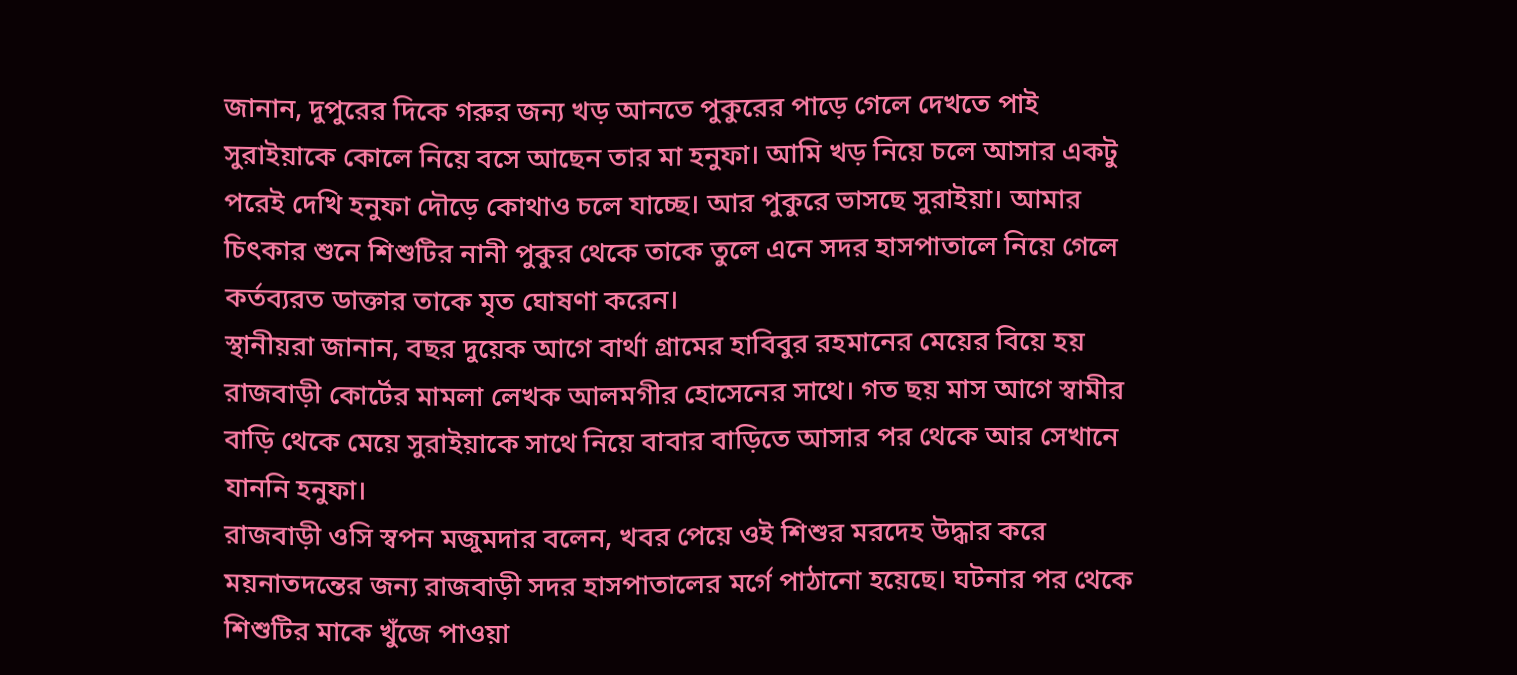জানান, দুপুরের দিকে গরুর জন্য খড় আনতে পুকুরের পাড়ে গেলে দেখতে পাই সুরাইয়াকে কোলে নিয়ে বসে আছেন তার মা হনুফা। আমি খড় নিয়ে চলে আসার একটু পরেই দেখি হনুফা দৌড়ে কোথাও চলে যাচ্ছে। আর পুকুরে ভাসছে সুরাইয়া। আমার চিৎকার শুনে শিশুটির নানী পুকুর থেকে তাকে তুলে এনে সদর হাসপাতালে নিয়ে গেলে কর্তব্যরত ডাক্তার তাকে মৃত ঘোষণা করেন।
স্থানীয়রা জানান, বছর দুয়েক আগে বার্থা গ্রামের হাবিবুর রহমানের মেয়ের বিয়ে হয় রাজবাড়ী কোর্টের মামলা লেখক আলমগীর হোসেনের সাথে। গত ছয় মাস আগে স্বামীর বাড়ি থেকে মেয়ে সুরাইয়াকে সাথে নিয়ে বাবার বাড়িতে আসার পর থেকে আর সেখানে যাননি হনুফা।
রাজবাড়ী ওসি স্বপন মজুমদার বলেন, খবর পেয়ে ওই শিশুর মরদেহ উদ্ধার করে ময়নাতদন্তের জন্য রাজবাড়ী সদর হাসপাতালের মর্গে পাঠানো হয়েছে। ঘটনার পর থেকে শিশুটির মাকে খুঁজে পাওয়া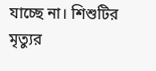যাচ্ছে না। শিশুটির মৃত্যুর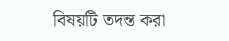বিষয়টি তদন্ত করা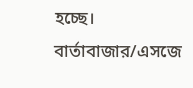হচ্ছে।
বার্তাবাজার/এসজে